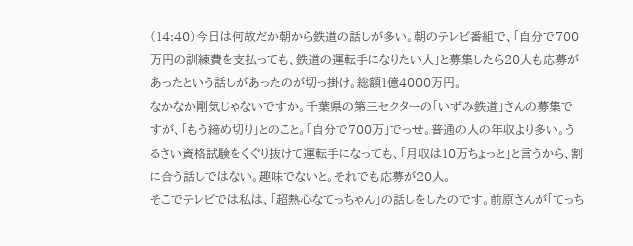(14:40)今日は何故だか朝から鉄道の話しが多い。朝のテレビ番組で、「自分で700万円の訓練費を支払っても、鉄道の運転手になりたい人」と募集したら20人も応募があったという話しがあったのが切っ掛け。総額1億4000万円。
なかなか剛気じゃないですか。千葉県の第三セクターの「いずみ鉄道」さんの募集ですが、「もう締め切り」とのこと。「自分で700万」でっせ。普通の人の年収より多い。うるさい資格試験をくぐり抜けて運転手になっても、「月収は10万ちょっと」と言うから、割に合う話しではない。趣味でないと。それでも応募が20人。
そこでテレビでは私は、「超熱心なてっちゃん」の話しをしたのです。前原さんが「てっち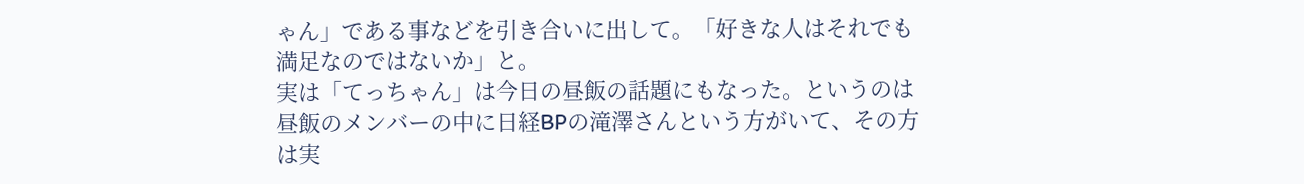ゃん」である事などを引き合いに出して。「好きな人はそれでも満足なのではないか」と。
実は「てっちゃん」は今日の昼飯の話題にもなった。というのは昼飯のメンバーの中に日経BPの滝澤さんという方がいて、その方は実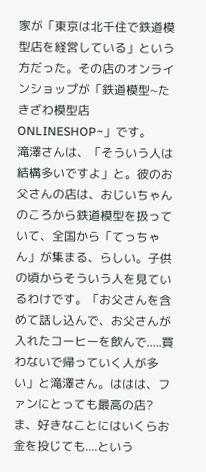家が「東京は北千住で鉄道模型店を経営している」という方だった。その店のオンラインショップが「鉄道模型~たきざわ模型店ONLINESHOP~」です。
滝澤さんは、「そういう人は結構多いですよ」と。彼のお父さんの店は、おじいちゃんのころから鉄道模型を扱っていて、全国から「てっちゃん」が集まる、らしい。子供の頃からそういう人を見ているわけです。「お父さんを含めて話し込んで、お父さんが入れたコーヒーを飲んで.....買わないで帰っていく人が多い」と滝澤さん。ははは、ファンにとっても最高の店?
ま、好きなことにはいくらお金を投じても....という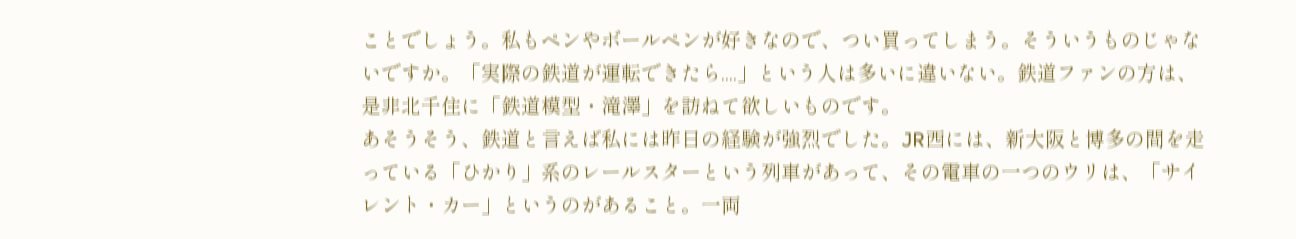ことでしょう。私もペンやボールペンが好きなので、つい買ってしまう。そういうものじゃないですか。「実際の鉄道が運転できたら....」という人は多いに違いない。鉄道ファンの方は、是非北千住に「鉄道模型・滝澤」を訪ねて欲しいものです。
あそうそう、鉄道と言えば私には昨日の経験が強烈でした。JR西には、新大阪と博多の間を走っている「ひかり」系のレールスターという列車があって、その電車の一つのウリは、「サイレント・カー」というのがあること。一両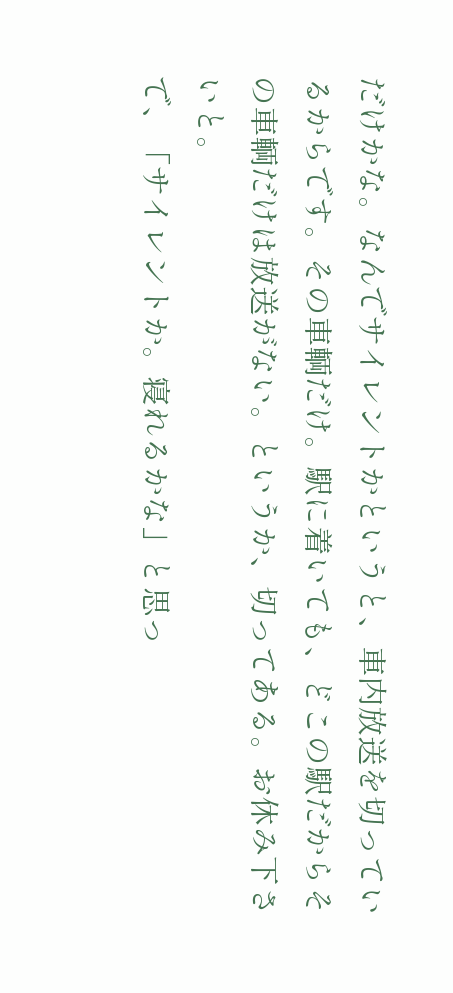だけかな。なんでサイレントかというと、車内放送を切っているからです。その車輌だけ。駅に着いても、どこの駅だからその車輌だけは放送がない。というか、切ってある。お休み下さいと。
で、「サイレントか。寝れるかな」と思っ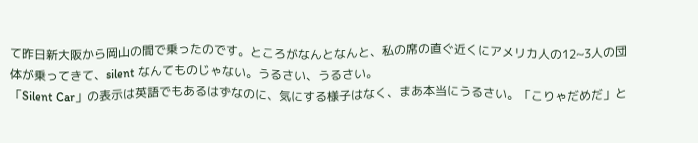て昨日新大阪から岡山の間で乗ったのです。ところがなんとなんと、私の席の直ぐ近くにアメリカ人の12~3人の団体が乗ってきて、silent なんてものじゃない。うるさい、うるさい。
「Silent Car」の表示は英語でもあるはずなのに、気にする様子はなく、まあ本当にうるさい。「こりゃだめだ」と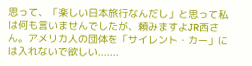思って、「楽しい日本旅行なんだし」と思って私は何も言いませんでしたが、頼みますよJR西さん。アメリカ人の団体を「サイレント・カー」には入れないで欲しい.......